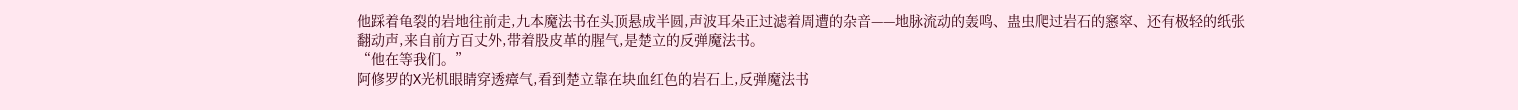他踩着龟裂的岩地往前走,九本魔法书在头顶悬成半圆,声波耳朵正过滤着周遭的杂音——地脉流动的轰鸣、蛊虫爬过岩石的窸窣、还有极轻的纸张翻动声,来自前方百丈外,带着股皮革的腥气,是楚立的反弹魔法书。
“他在等我们。”
阿修罗的X光机眼睛穿透瘴气,看到楚立靠在块血红色的岩石上,反弹魔法书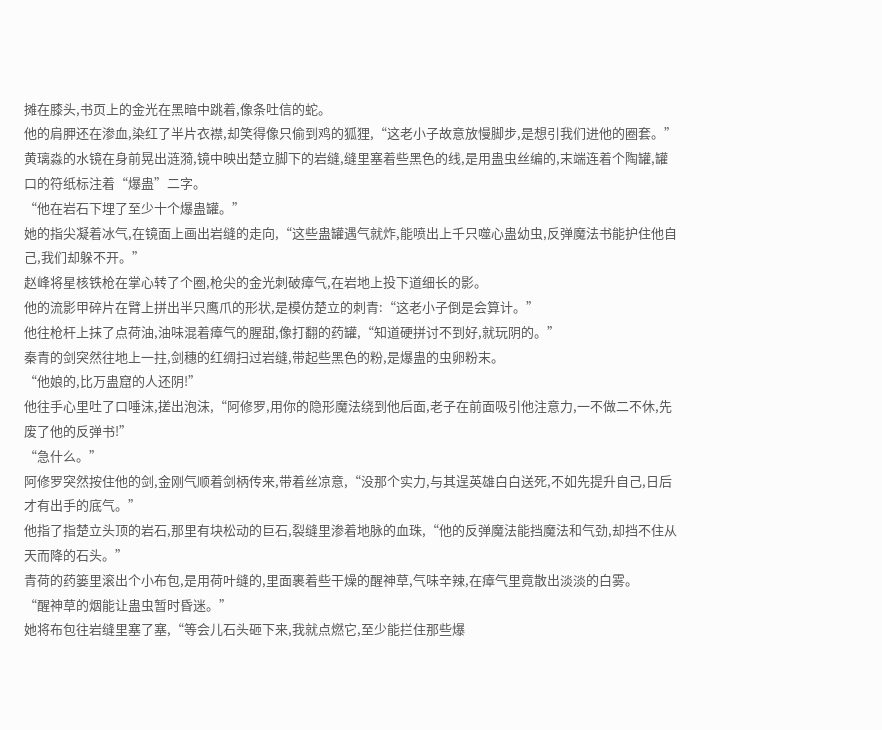摊在膝头,书页上的金光在黑暗中跳着,像条吐信的蛇。
他的肩胛还在渗血,染红了半片衣襟,却笑得像只偷到鸡的狐狸,“这老小子故意放慢脚步,是想引我们进他的圈套。”
黄璃淼的水镜在身前晃出涟漪,镜中映出楚立脚下的岩缝,缝里塞着些黑色的线,是用蛊虫丝编的,末端连着个陶罐,罐口的符纸标注着“爆蛊”二字。
“他在岩石下埋了至少十个爆蛊罐。”
她的指尖凝着冰气,在镜面上画出岩缝的走向,“这些蛊罐遇气就炸,能喷出上千只噬心蛊幼虫,反弹魔法书能护住他自己,我们却躲不开。”
赵峰将星核铁枪在掌心转了个圈,枪尖的金光刺破瘴气,在岩地上投下道细长的影。
他的流影甲碎片在臂上拼出半只鹰爪的形状,是模仿楚立的刺青:“这老小子倒是会算计。”
他往枪杆上抹了点荷油,油味混着瘴气的腥甜,像打翻的药罐,“知道硬拼讨不到好,就玩阴的。”
秦青的剑突然往地上一拄,剑穗的红绸扫过岩缝,带起些黑色的粉,是爆蛊的虫卵粉末。
“他娘的,比万蛊窟的人还阴!”
他往手心里吐了口唾沫,搓出泡沫,“阿修罗,用你的隐形魔法绕到他后面,老子在前面吸引他注意力,一不做二不休,先废了他的反弹书!”
“急什么。”
阿修罗突然按住他的剑,金刚气顺着剑柄传来,带着丝凉意,“没那个实力,与其逞英雄白白送死,不如先提升自己,日后才有出手的底气。”
他指了指楚立头顶的岩石,那里有块松动的巨石,裂缝里渗着地脉的血珠,“他的反弹魔法能挡魔法和气劲,却挡不住从天而降的石头。”
青荷的药篓里滚出个小布包,是用荷叶缝的,里面裹着些干燥的醒神草,气味辛辣,在瘴气里竟散出淡淡的白雾。
“醒神草的烟能让蛊虫暂时昏迷。”
她将布包往岩缝里塞了塞,“等会儿石头砸下来,我就点燃它,至少能拦住那些爆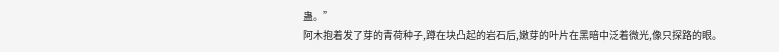蛊。”
阿木抱着发了芽的青荷种子,蹲在块凸起的岩石后,嫩芽的叶片在黑暗中泛着微光,像只探路的眼。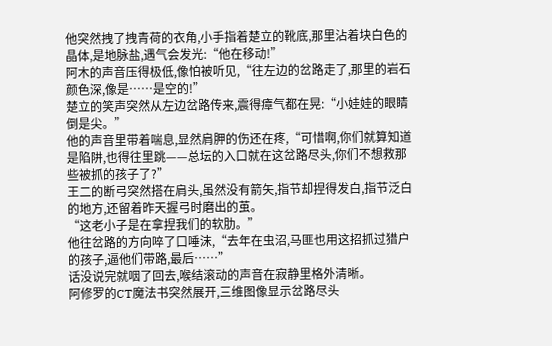他突然拽了拽青荷的衣角,小手指着楚立的靴底,那里沾着块白色的晶体,是地脉盐,遇气会发光:“他在移动!”
阿木的声音压得极低,像怕被听见,“往左边的岔路走了,那里的岩石颜色深,像是……是空的!”
楚立的笑声突然从左边岔路传来,震得瘴气都在晃:“小娃娃的眼睛倒是尖。”
他的声音里带着喘息,显然肩胛的伤还在疼,“可惜啊,你们就算知道是陷阱,也得往里跳——总坛的入口就在这岔路尽头,你们不想救那些被抓的孩子了?”
王二的断弓突然搭在肩头,虽然没有箭矢,指节却捏得发白,指节泛白的地方,还留着昨天握弓时磨出的茧。
“这老小子是在拿捏我们的软肋。”
他往岔路的方向啐了口唾沫,“去年在虫沼,马匪也用这招抓过猎户的孩子,逼他们带路,最后……”
话没说完就咽了回去,喉结滚动的声音在寂静里格外清晰。
阿修罗的CT魔法书突然展开,三维图像显示岔路尽头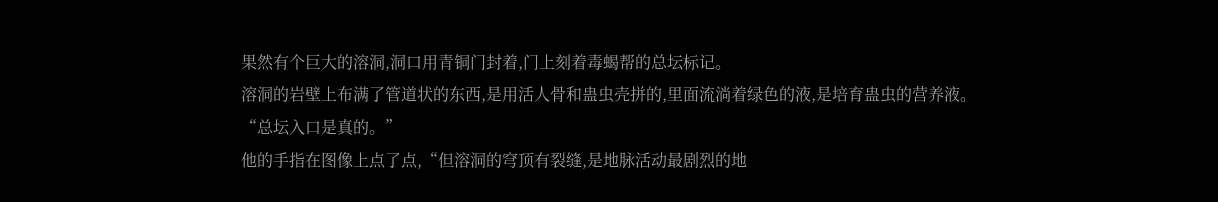果然有个巨大的溶洞,洞口用青铜门封着,门上刻着毒蝎帮的总坛标记。
溶洞的岩壁上布满了管道状的东西,是用活人骨和蛊虫壳拼的,里面流淌着绿色的液,是培育蛊虫的营养液。
“总坛入口是真的。”
他的手指在图像上点了点,“但溶洞的穹顶有裂缝,是地脉活动最剧烈的地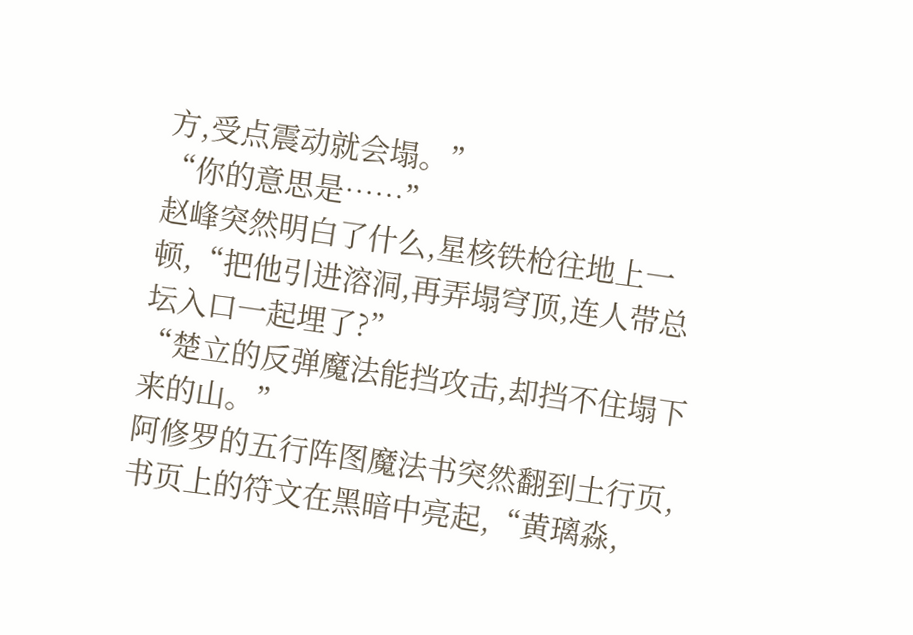方,受点震动就会塌。”
“你的意思是……”
赵峰突然明白了什么,星核铁枪往地上一顿,“把他引进溶洞,再弄塌穹顶,连人带总坛入口一起埋了?”
“楚立的反弹魔法能挡攻击,却挡不住塌下来的山。”
阿修罗的五行阵图魔法书突然翻到土行页,书页上的符文在黑暗中亮起,“黄璃淼,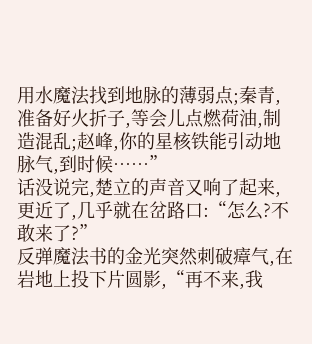用水魔法找到地脉的薄弱点;秦青,准备好火折子,等会儿点燃荷油,制造混乱;赵峰,你的星核铁能引动地脉气,到时候……”
话没说完,楚立的声音又响了起来,更近了,几乎就在岔路口:“怎么?不敢来了?”
反弹魔法书的金光突然刺破瘴气,在岩地上投下片圆影,“再不来,我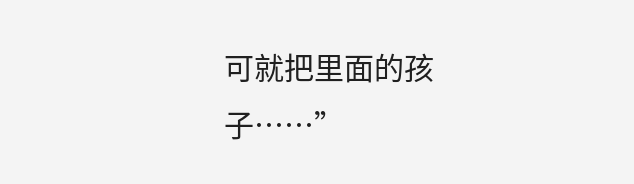可就把里面的孩子……”